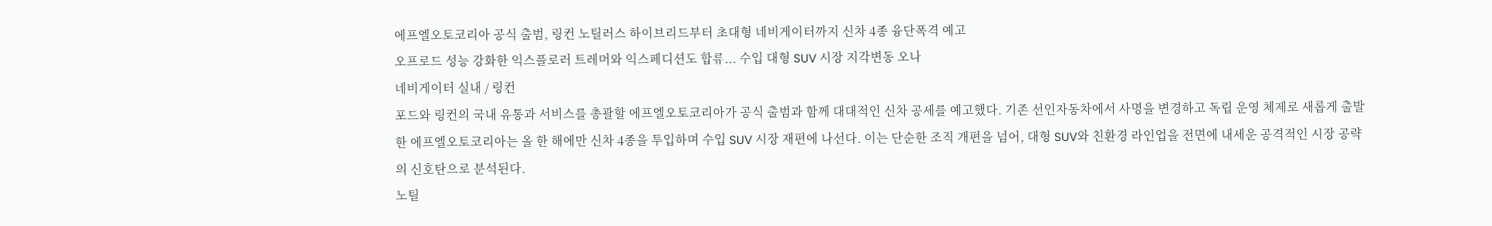에프엘오토코리아 공식 출범, 링컨 노틸러스 하이브리드부터 초대형 네비게이터까지 신차 4종 융단폭격 예고
오프로드 성능 강화한 익스플로러 트레머와 익스페디션도 합류... 수입 대형 SUV 시장 지각변동 오나
네비게이터 실내 / 링컨
포드와 링컨의 국내 유통과 서비스를 총괄할 에프엘오토코리아가 공식 출범과 함께 대대적인 신차 공세를 예고했다. 기존 선인자동차에서 사명을 변경하고 독립 운영 체제로 새롭게 출발한 에프엘오토코리아는 올 한 해에만 신차 4종을 투입하며 수입 SUV 시장 재편에 나선다. 이는 단순한 조직 개편을 넘어, 대형 SUV와 친환경 라인업을 전면에 내세운 공격적인 시장 공략의 신호탄으로 분석된다.
노틸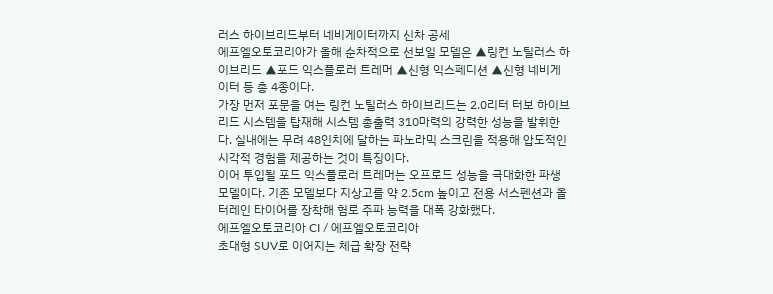러스 하이브리드부터 네비게이터까지 신차 공세
에프엘오토코리아가 올해 순차적으로 선보일 모델은 ▲링컨 노틸러스 하이브리드 ▲포드 익스플로러 트레머 ▲신형 익스페디션 ▲신형 네비게이터 등 총 4종이다.
가장 먼저 포문을 여는 링컨 노틸러스 하이브리드는 2.0리터 터보 하이브리드 시스템을 탑재해 시스템 총출력 310마력의 강력한 성능을 발휘한다. 실내에는 무려 48인치에 달하는 파노라믹 스크린을 적용해 압도적인 시각적 경험을 제공하는 것이 특징이다.
이어 투입될 포드 익스플로러 트레머는 오프로드 성능을 극대화한 파생 모델이다. 기존 모델보다 지상고를 약 2.5cm 높이고 전용 서스펜션과 올 터레인 타이어를 장착해 험로 주파 능력을 대폭 강화했다.
에프엘오토코리아 CI / 에프엘오토코리아
초대형 SUV로 이어지는 체급 확장 전략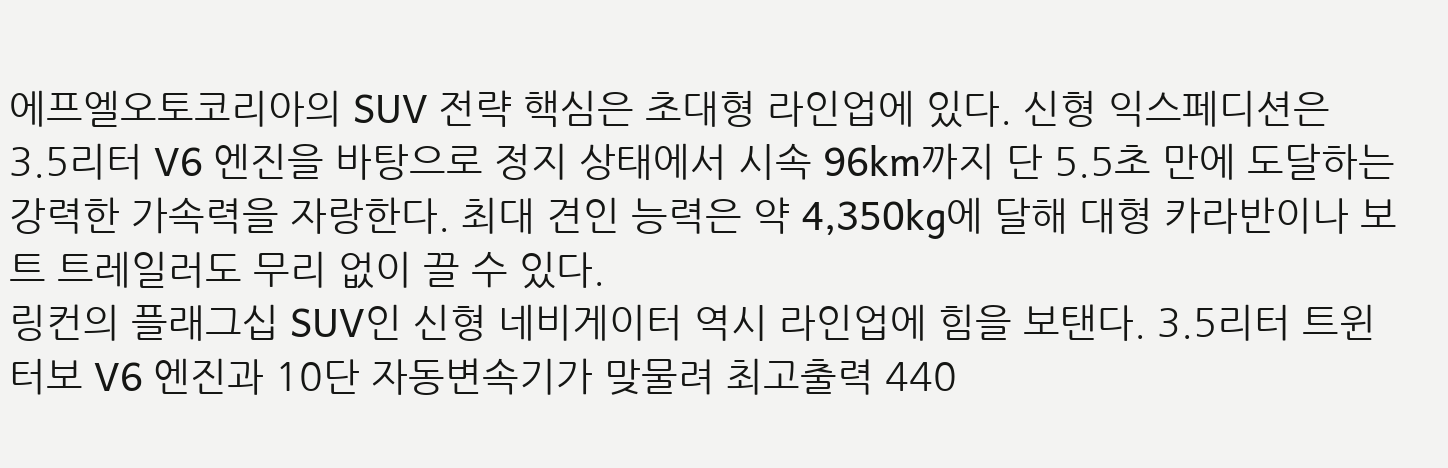에프엘오토코리아의 SUV 전략 핵심은 초대형 라인업에 있다. 신형 익스페디션은 3.5리터 V6 엔진을 바탕으로 정지 상태에서 시속 96km까지 단 5.5초 만에 도달하는 강력한 가속력을 자랑한다. 최대 견인 능력은 약 4,350kg에 달해 대형 카라반이나 보트 트레일러도 무리 없이 끌 수 있다.
링컨의 플래그십 SUV인 신형 네비게이터 역시 라인업에 힘을 보탠다. 3.5리터 트윈 터보 V6 엔진과 10단 자동변속기가 맞물려 최고출력 440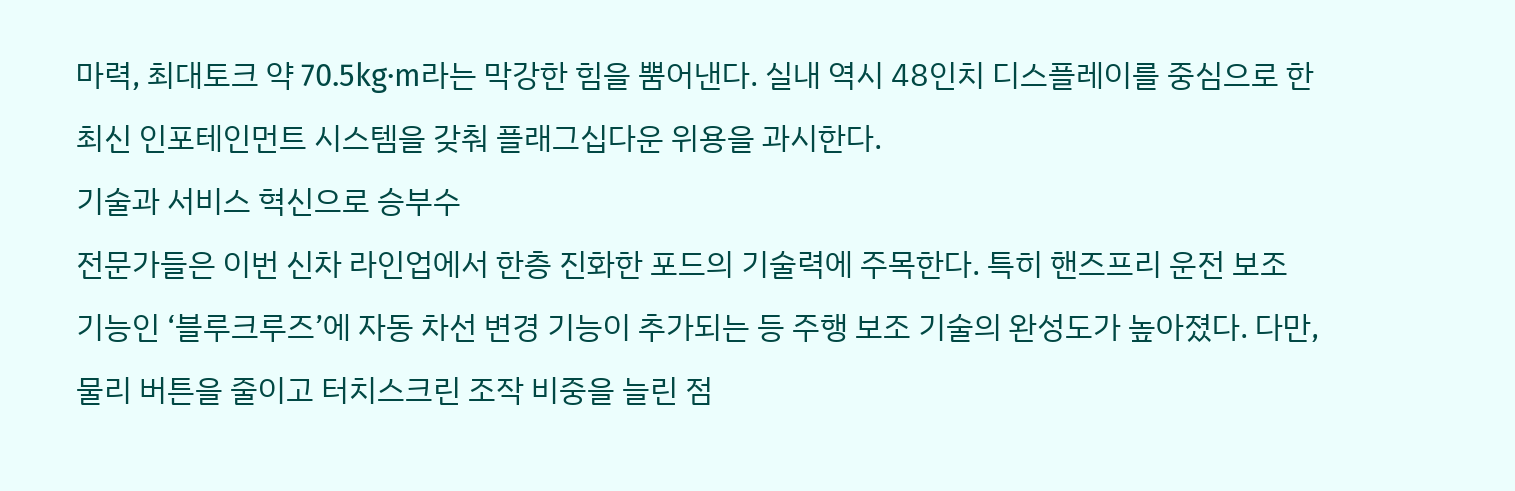마력, 최대토크 약 70.5kg·m라는 막강한 힘을 뿜어낸다. 실내 역시 48인치 디스플레이를 중심으로 한 최신 인포테인먼트 시스템을 갖춰 플래그십다운 위용을 과시한다.
기술과 서비스 혁신으로 승부수
전문가들은 이번 신차 라인업에서 한층 진화한 포드의 기술력에 주목한다. 특히 핸즈프리 운전 보조 기능인 ‘블루크루즈’에 자동 차선 변경 기능이 추가되는 등 주행 보조 기술의 완성도가 높아졌다. 다만, 물리 버튼을 줄이고 터치스크린 조작 비중을 늘린 점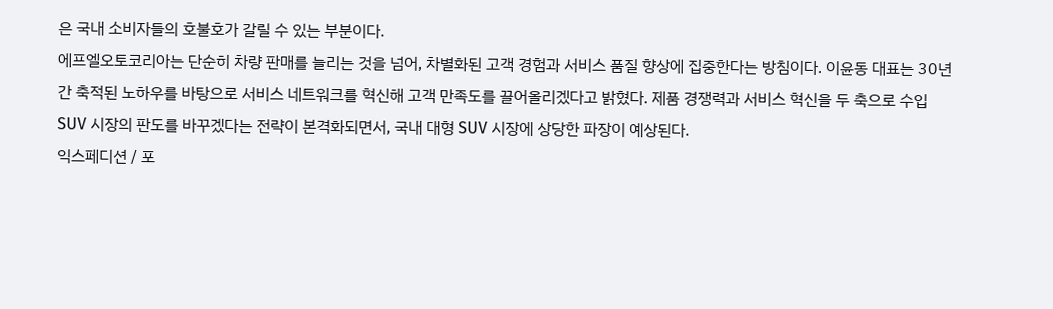은 국내 소비자들의 호불호가 갈릴 수 있는 부분이다.
에프엘오토코리아는 단순히 차량 판매를 늘리는 것을 넘어, 차별화된 고객 경험과 서비스 품질 향상에 집중한다는 방침이다. 이윤동 대표는 30년간 축적된 노하우를 바탕으로 서비스 네트워크를 혁신해 고객 만족도를 끌어올리겠다고 밝혔다. 제품 경쟁력과 서비스 혁신을 두 축으로 수입 SUV 시장의 판도를 바꾸겠다는 전략이 본격화되면서, 국내 대형 SUV 시장에 상당한 파장이 예상된다.
익스페디션 / 포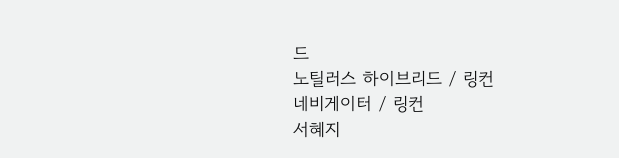드
노틸러스 하이브리드 / 링컨
네비게이터 / 링컨
서혜지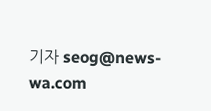기자 seog@news-wa.com